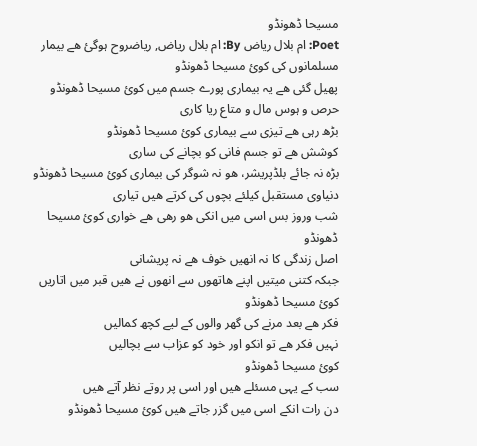مسیحا ڈھونڈو
Poet: ام بلال ریاض By: ام بلال ریاض, ریاضروح ہوگئ ھے بیمار مسلمانوں کی کوئ مسیحا ڈھونڈو
پھیل گئی ھے یہ بیماری پورے جسم میں کوئ مسیحا ڈھونڈو
حرص و ہوس مال و متاع ریا کاری
بڑھ رہی ھے تیزی سے بیماری کوئ مسیحا ڈھونڈو
کوشش ھے تو جسم فانی کو بچانے کی ساری
بڑہ نہ جائے بلڈپریشر، ھو نہ شوگر کی بیماری کوئ مسیحا ڈھونڈو
دنیاوی مستقبل کیلئے بچوں کی کرتے ھیں تیاری
شب وروز بس اسی میں انکی ھو رھی ھے خواری کوئ مسیحا ڈھونڈو
اصل زندگی کا نہ انھیں خوف ھے نہ پریشانی
جبکہ کتنی میتیں اپنے ھاتھوں سے انھوں نے ھیں قبر میں اتاریں کوئ مسیحا ڈھونڈو
فکر ھے بعد مرنے کی گھر والوں کے لیے کچھ کمالیں
نہیں فکر ھے تو انکو اور خود کو عزاب سے بچالیں
کوئ مسیحا ڈھونڈو
سب کے یہی مسئلے ھیں اور اسی پر روتے نظر آتے ھیں
دن رات انکے اسی میں گزر جاتے ھیں کوئ مسیحا ڈھونڈو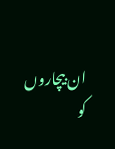ان بیچاروں کو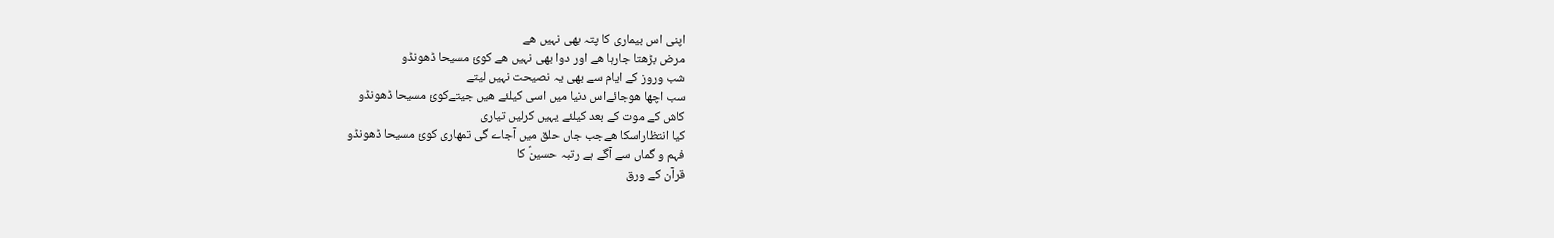اپنی اس بیماری کا پتہ بھی نہیں ھے
مرض بڑھتا جارہا ھے اور دوا بھی نہیں ھے کوئ مسیحا ڈھونڈو
شب وروز کے ایام سے بھی یہ نصیحت نہیں لیتے
سب اچھا ھوجائےاس دنیا میں اسی کیلئے ھیں جیتےکوئ مسیحا ڈھونڈو
کاش کے موت کے بعد کیلئے یہیں کرلیں تیاری
کیا انتظاراسکا ھےجب جاں حلق میں آجاے گی تمھاری کوئ مسیحا ڈھونڈو
فہم و گماں سے آگے ہے رتبہ حسینؑ کا
قرآن کے ورق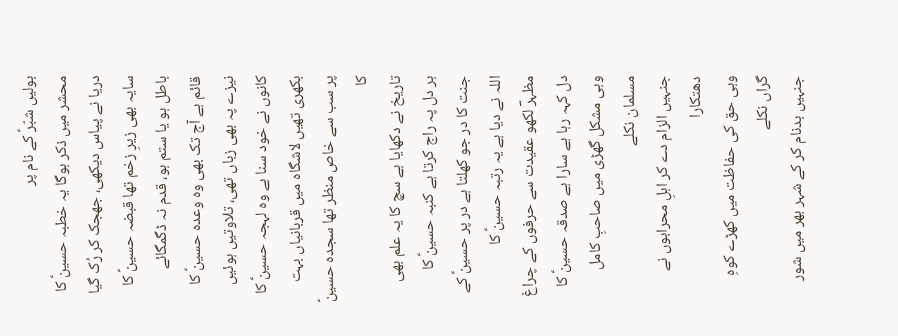بولیں شبّرؑ کے نام پر
محشر میں ذکر ہوگا یہ خطبہ حسینؑ کا
دریا نے پیاس دیکھی، جھجک کر رُک گیا
سایہ بھی زیرِ زخم تھا قبضہ حسینؑ کا
باطل ہو یا ستم ہو، قدم نہ ڈگمگائے
قائم ہے آج تک بھی وہ وعدہ حسینؑ کا
نیزے پہ بھی زباں تھی، تلاوتیں ہوئیں
کانوں نے خود سنا ہے وہ لہجہ حسینؑ کا
بکھری تھیں لاشگاہ میں قربانیاں بہت
پر سب سے خاص منظر تھا سجدہ حسینؑ کا
تاریخ نے دکھایا ہے سچ کا یہ علم بھی
ہر دل پہ راج کرتا ہے کنبہ حسینؑ کا
جنت کا در جو کھلتا ہے در پر حسینؑ کے
اللہ نے دیا ہے یہ رتبہ حسینؑ کا
مظہرؔ لکھو عقیدت سے حرفوں کے چراغ
دل کہہ رہا ہے سارا ہے صدقہ حسینؑ کا
وہی مشکل گھڑی میں صاحبِ کامل مسلمان نکلے
جنہیں الزام دے کر اہلِ محرابوں نے دھتکارا
وہی حق کی حفاظت میں کھڑے کوہِ گراں نکلے
جنہیں بدنام کر کے شہر بھر میں شور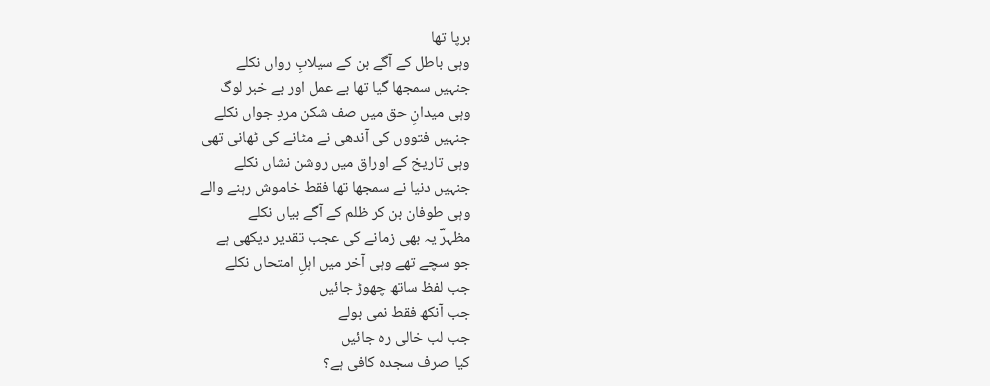برپا تھا
وہی باطل کے آگے بن کے سیلابِ رواں نکلے
جنہیں سمجھا گیا تھا بے عمل اور بے خبر لوگ
وہی میدانِ حق میں صف شکن مردِ جواں نکلے
جنہیں فتووں کی آندھی نے مٹانے کی ٹھانی تھی
وہی تاریخ کے اوراق میں روشن نشاں نکلے
جنہیں دنیا نے سمجھا تھا فقط خاموش رہنے والے
وہی طوفان بن کر ظلم کے آگے بیاں نکلے
مظہرؔ یہ بھی زمانے کی عجب تقدیر دیکھی ہے
جو سچے تھے وہی آخر میں اہلِ امتحاں نکلے
جب لفظ ساتھ چھوڑ جائیں
جب آنکھ فقط نمی بولے
جب لب خالی رہ جائیں
کیا صرف سجدہ کافی ہے؟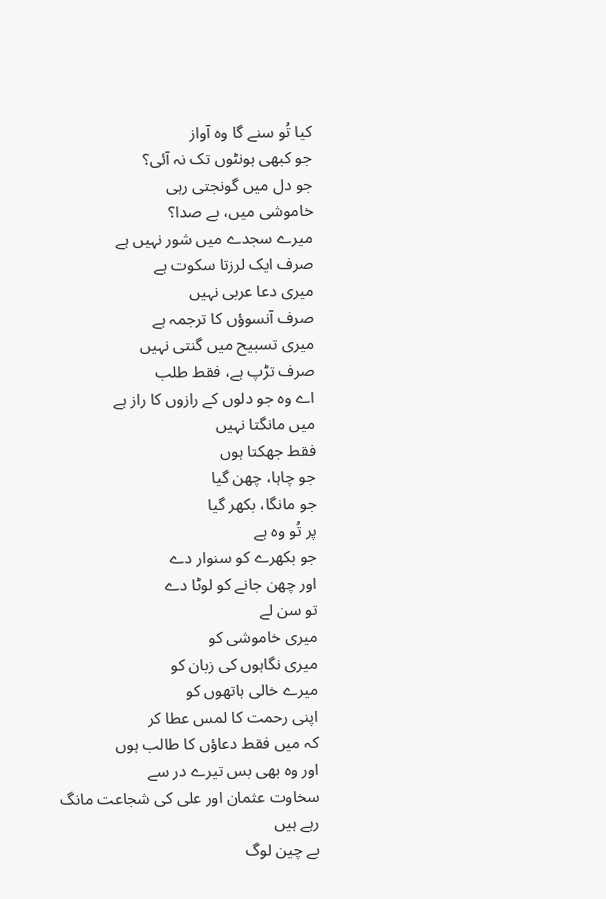کیا تُو سنے گا وہ آواز
جو کبھی ہونٹوں تک نہ آئی؟
جو دل میں گونجتی رہی
خاموشی میں، بے صدا؟
میرے سجدے میں شور نہیں ہے
صرف ایک لرزتا سکوت ہے
میری دعا عربی نہیں
صرف آنسوؤں کا ترجمہ ہے
میری تسبیح میں گنتی نہیں
صرف تڑپ ہے، فقط طلب
اے وہ جو دلوں کے رازوں کا راز ہے
میں مانگتا نہیں
فقط جھکتا ہوں
جو چاہا، چھن گیا
جو مانگا، بکھر گیا
پر تُو وہ ہے
جو بکھرے کو سنوار دے
اور چھن جانے کو لوٹا دے
تو سن لے
میری خاموشی کو
میری نگاہوں کی زبان کو
میرے خالی ہاتھوں کو
اپنی رحمت کا لمس عطا کر
کہ میں فقط دعاؤں کا طالب ہوں
اور وہ بھی بس تیرے در سے
سخاوت عثمان اور علی کی شجاعت مانگ رہے ہیں
بے چین لوگ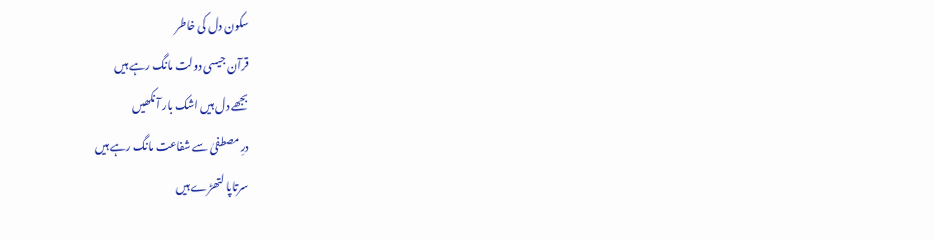سکون دل کی خاطر
قرآن جیسی دولت مانگ رہے ہیں
بجھے دل ہیں اشک بار آ نکھیں
درِ مصطفیٰ سے شفاعت مانگ رہے ہیں
سرتاپا لتھڑے ہیں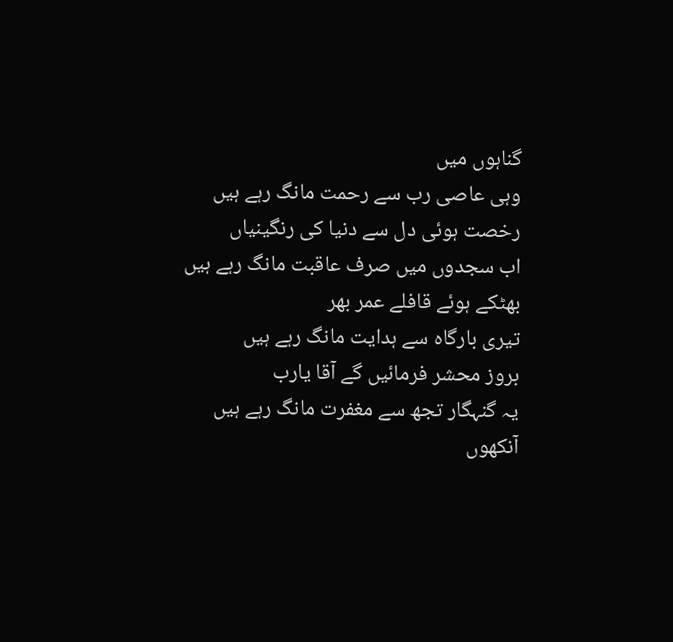گناہوں میں
وہی عاصی رب سے رحمت مانگ رہے ہیں
رخصت ہوئی دل سے دنیا کی رنگینیاں
اب سجدوں میں صرف عاقبت مانگ رہے ہیں
بھٹکے ہوئے قافلے عمر بھر
تیری بارگاہ سے ہدایت مانگ رہے ہیں
بروز محشر فرمائیں گے آقا یارب
یہ گنہگار تجھ سے مغفرت مانگ رہے ہیں
آنکھوں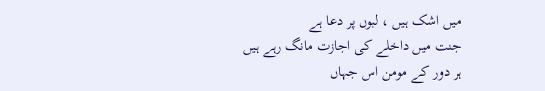میں اشک ہیں ، لبوں پر دعا ہے
جنت میں داخلے کی اجازت مانگ رہے ہیں
ہر دور کے مومن اس جہاں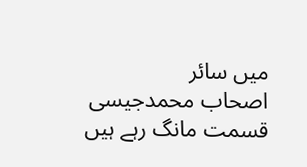میں سائر
اصحاب محمدجیسی قسمت مانگ رہے ہیں